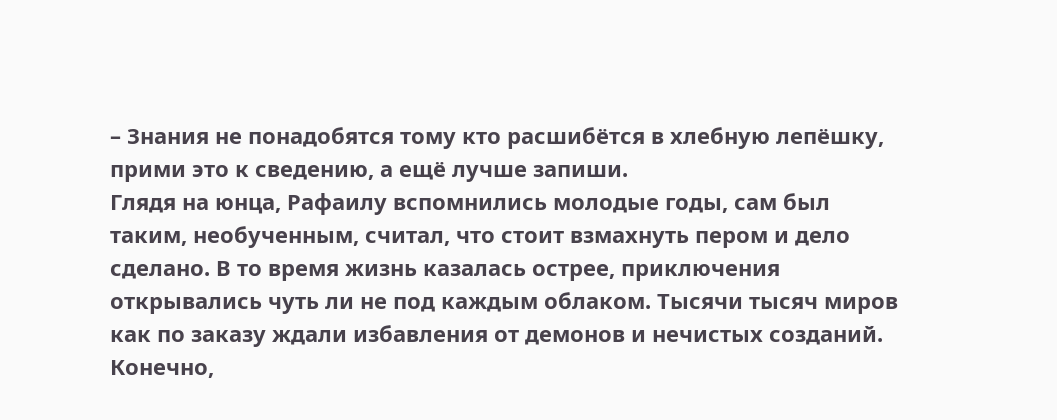– Знания не понадобятся тому кто расшибётся в хлебную лепёшку, прими это к сведению, а ещё лучше запиши.
Глядя на юнца, Рафаилу вспомнились молодые годы, сам был таким, необученным, считал, что стоит взмахнуть пером и дело сделано. В то время жизнь казалась острее, приключения открывались чуть ли не под каждым облаком. Тысячи тысяч миров как по заказу ждали избавления от демонов и нечистых созданий. Конечно,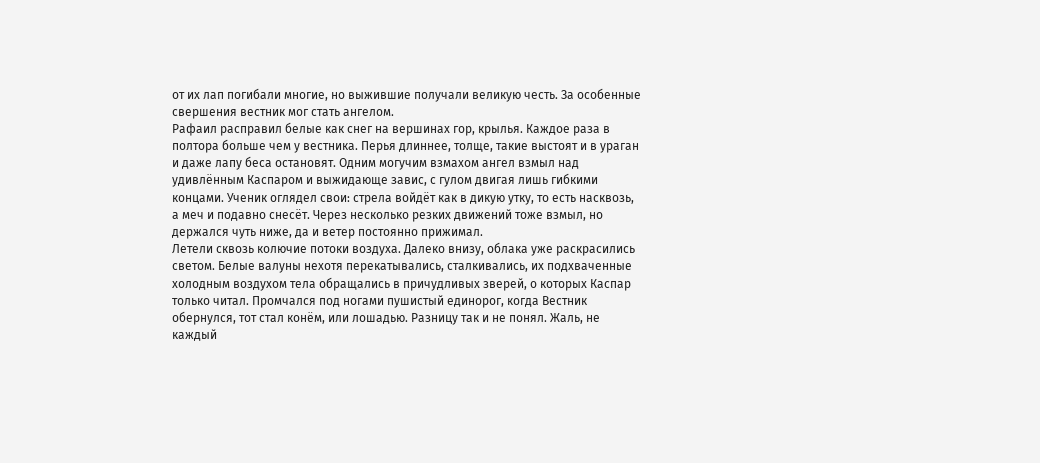от их лап погибали многие, но выжившие получали великую честь. За особенные свершения вестник мог стать ангелом.
Рафаил расправил белые как снег на вершинах гор, крылья. Каждое раза в полтора больше чем у вестника. Перья длиннее, толще, такие выстоят и в ураган и даже лапу беса остановят. Одним могучим взмахом ангел взмыл над удивлённым Каспаром и выжидающе завис, с гулом двигая лишь гибкими концами. Ученик оглядел свои: стрела войдёт как в дикую утку, то есть насквозь, а меч и подавно снесёт. Через несколько резких движений тоже взмыл, но держался чуть ниже, да и ветер постоянно прижимал.
Летели сквозь колючие потоки воздуха. Далеко внизу, облака уже раскрасились светом. Белые валуны нехотя перекатывались, сталкивались, их подхваченные холодным воздухом тела обращались в причудливых зверей, о которых Каспар только читал. Промчался под ногами пушистый единорог, когда Вестник обернулся, тот стал конём, или лошадью. Разницу так и не понял. Жаль, не каждый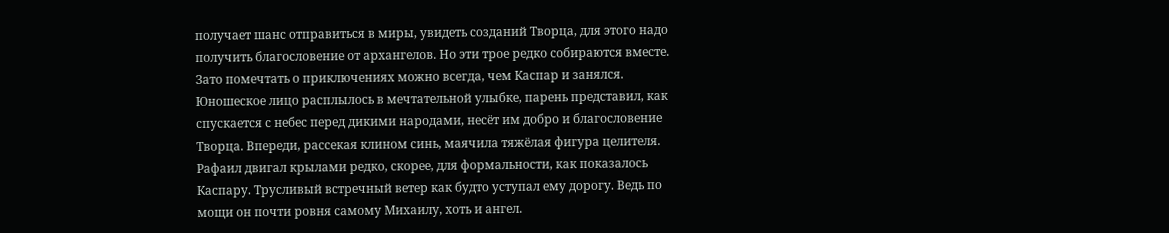получает шанс отправиться в миры, увидеть созданий Творца, для этого надо получить благословение от архангелов. Но эти трое редко собираются вместе. Зато помечтать о приключениях можно всегда, чем Каспар и занялся. Юношеское лицо расплылось в мечтательной улыбке, парень представил, как спускается с небес перед дикими народами, несёт им добро и благословение Творца. Впереди, рассекая клином синь, маячила тяжёлая фигура целителя. Рафаил двигал крылами редко, скорее, для формальности, как показалось Каспару. Трусливый встречный ветер как будто уступал ему дорогу. Ведь по мощи он почти ровня самому Михаилу, хоть и ангел.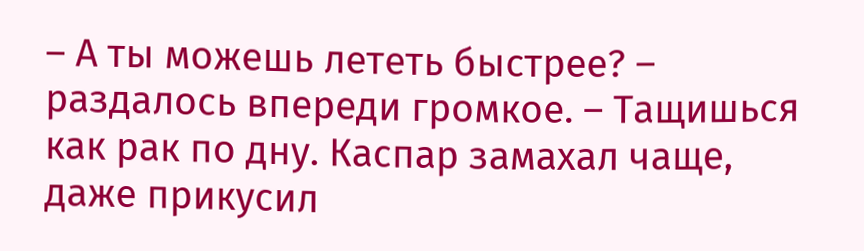– А ты можешь лететь быстрее? – раздалось впереди громкое. – Тащишься как рак по дну. Каспар замахал чаще, даже прикусил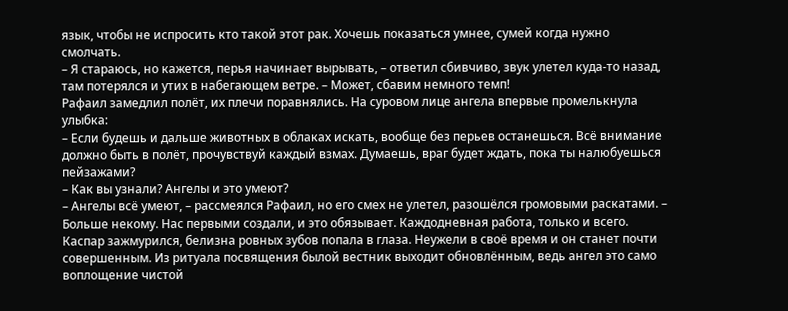язык, чтобы не испросить кто такой этот рак. Хочешь показаться умнее, сумей когда нужно смолчать.
– Я стараюсь, но кажется, перья начинает вырывать, – ответил сбивчиво, звук улетел куда-то назад, там потерялся и утих в набегающем ветре. – Может, сбавим немного темп!
Рафаил замедлил полёт, их плечи поравнялись. На суровом лице ангела впервые промелькнула улыбка:
– Если будешь и дальше животных в облаках искать, вообще без перьев останешься. Всё внимание должно быть в полёт, прочувствуй каждый взмах. Думаешь, враг будет ждать, пока ты налюбуешься пейзажами?
– Как вы узнали? Ангелы и это умеют?
– Ангелы всё умеют, – рассмеялся Рафаил, но его смех не улетел, разошёлся громовыми раскатами. – Больше некому. Нас первыми создали, и это обязывает. Каждодневная работа, только и всего.
Каспар зажмурился, белизна ровных зубов попала в глаза. Неужели в своё время и он станет почти совершенным. Из ритуала посвящения былой вестник выходит обновлённым, ведь ангел это само воплощение чистой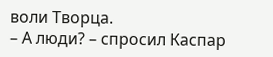воли Творца.
– А люди? – спросил Каспар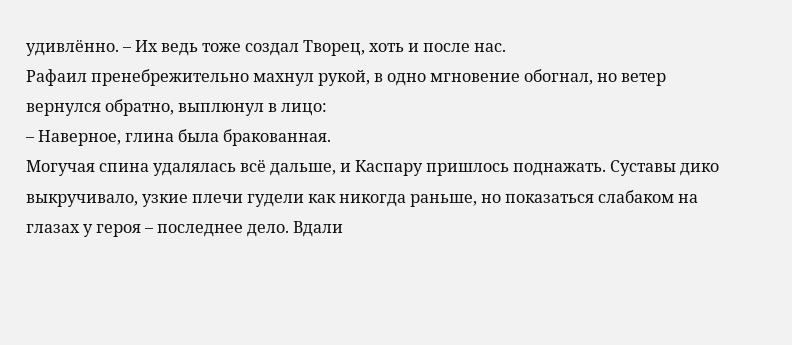удивлённо. – Их ведь тоже создал Творец, хоть и после нас.
Рафаил пренебрежительно махнул рукой, в одно мгновение обогнал, но ветер вернулся обратно, выплюнул в лицо:
– Наверное, глина была бракованная.
Могучая спина удалялась всё дальше, и Каспару пришлось поднажать. Суставы дико выкручивало, узкие плечи гудели как никогда раньше, но показаться слабаком на глазах у героя – последнее дело. Вдали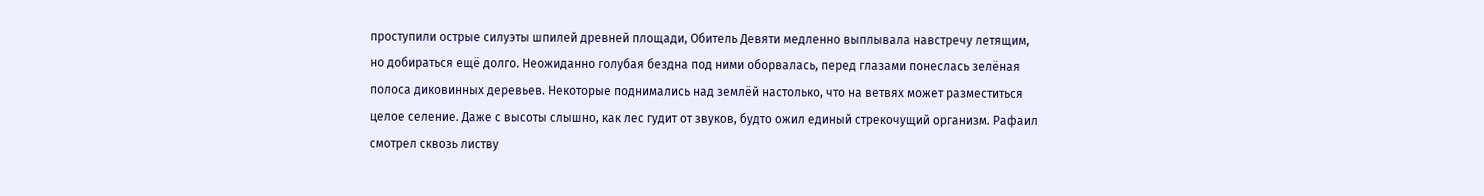проступили острые силуэты шпилей древней площади, Обитель Девяти медленно выплывала навстречу летящим, но добираться ещё долго. Неожиданно голубая бездна под ними оборвалась, перед глазами понеслась зелёная полоса диковинных деревьев. Некоторые поднимались над землёй настолько, что на ветвях может разместиться целое селение. Даже с высоты слышно, как лес гудит от звуков, будто ожил единый стрекочущий организм. Рафаил смотрел сквозь листву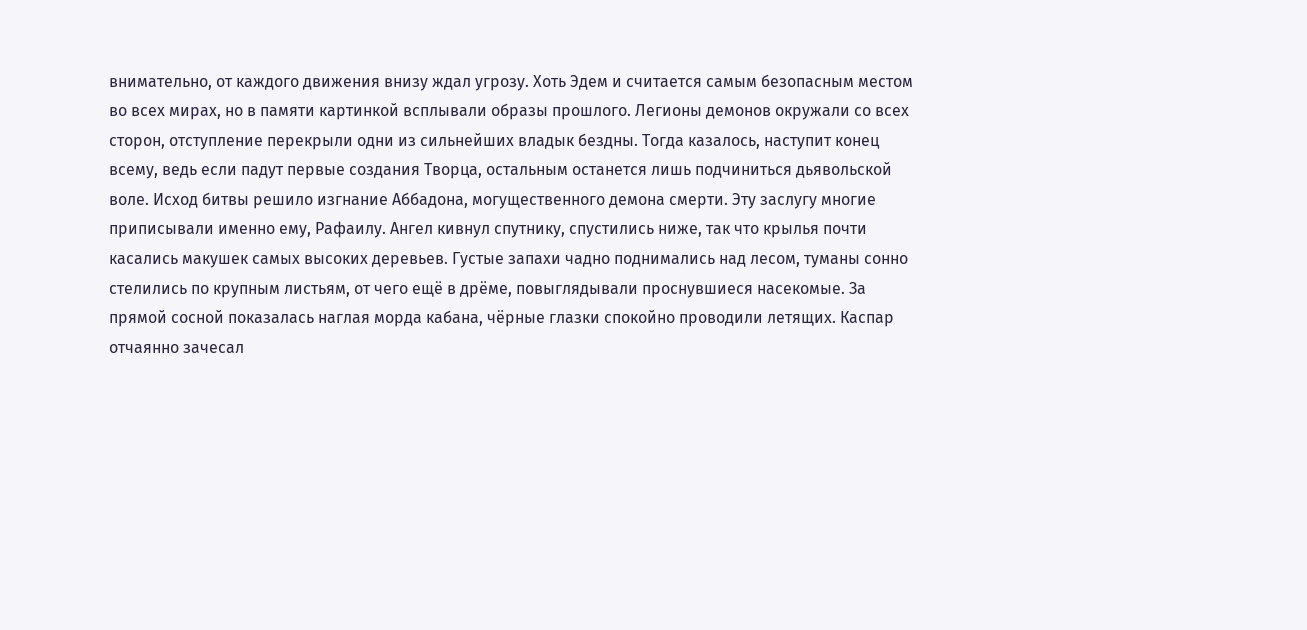внимательно, от каждого движения внизу ждал угрозу. Хоть Эдем и считается самым безопасным местом во всех мирах, но в памяти картинкой всплывали образы прошлого. Легионы демонов окружали со всех сторон, отступление перекрыли одни из сильнейших владык бездны. Тогда казалось, наступит конец всему, ведь если падут первые создания Творца, остальным останется лишь подчиниться дьявольской воле. Исход битвы решило изгнание Аббадона, могущественного демона смерти. Эту заслугу многие приписывали именно ему, Рафаилу. Ангел кивнул спутнику, спустились ниже, так что крылья почти касались макушек самых высоких деревьев. Густые запахи чадно поднимались над лесом, туманы сонно стелились по крупным листьям, от чего ещё в дрёме, повыглядывали проснувшиеся насекомые. За прямой сосной показалась наглая морда кабана, чёрные глазки спокойно проводили летящих. Каспар отчаянно зачесал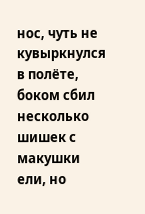нос, чуть не кувыркнулся в полёте, боком сбил несколько шишек с макушки ели, но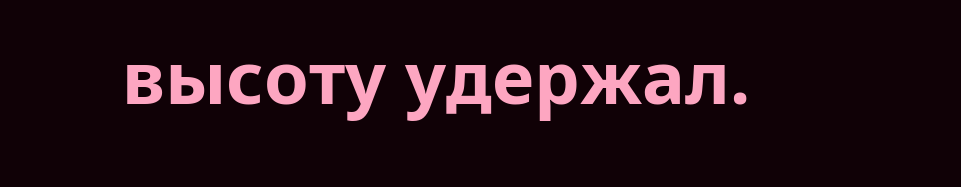высоту удержал.